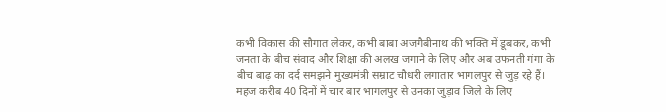कभी विकास की सौगात लेकर, कभी बाबा अजगैबीनाथ की भक्ति में डूबकर, कभी जनता के बीच संवाद और शिक्षा की अलख जगाने के लिए और अब उफनती गंगा के बीच बाढ़ का दर्द समझने मुख्यमंत्री सम्राट चौधरी लगातार भागलपुर से जुड़ रहे हैं। महज करीब 40 दिनों में चार बार भागलपुर से उनका जुड़ाव जिले के लिए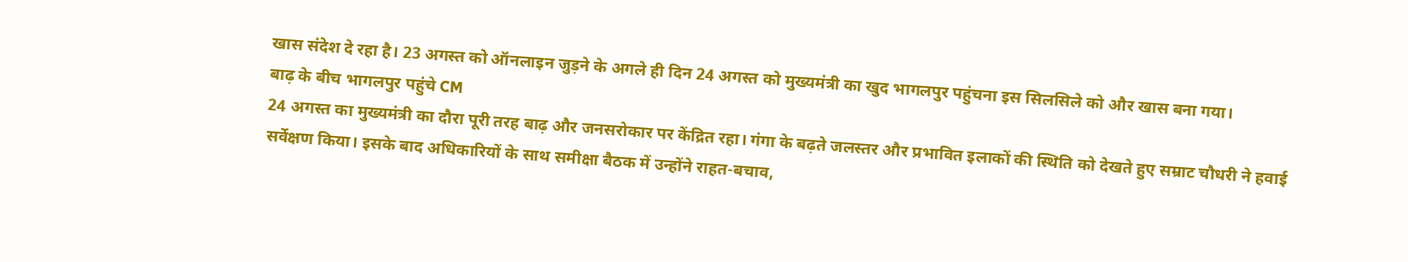खास संदेश दे रहा है। 23 अगस्त को ऑनलाइन जुड़ने के अगले ही दिन 24 अगस्त को मुख्यमंत्री का खुद भागलपुर पहुंचना इस सिलसिले को और खास बना गया।
बाढ़ के बीच भागलपुर पहुंचे CM
24 अगस्त का मुख्यमंत्री का दौरा पूरी तरह बाढ़ और जनसरोकार पर केंद्रित रहा। गंगा के बढ़ते जलस्तर और प्रभावित इलाकों की स्थिति को देखते हुए सम्राट चौधरी ने हवाई सर्वेक्षण किया। इसके बाद अधिकारियों के साथ समीक्षा बैठक में उन्होंने राहत-बचाव,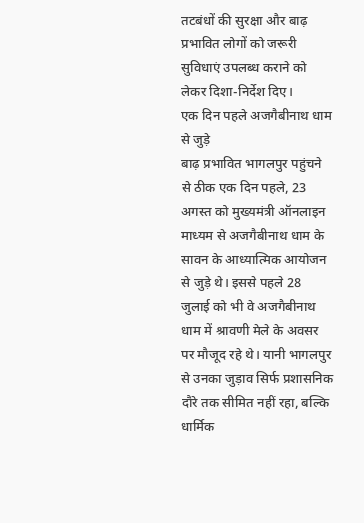तटबंधों की सुरक्षा और बाढ़ प्रभावित लोगों को जरूरी सुविधाएं उपलब्ध कराने को लेकर दिशा-निर्देश दिए।
एक दिन पहले अजगैबीनाथ धाम से जुड़े
बाढ़ प्रभावित भागलपुर पहुंचने से ठीक एक दिन पहले, 23 अगस्त को मुख्यमंत्री ऑनलाइन माध्यम से अजगैबीनाथ धाम के सावन के आध्यात्मिक आयोजन से जुड़े थे। इससे पहले 28 जुलाई को भी वे अजगैबीनाथ धाम में श्रावणी मेले के अवसर पर मौजूद रहे थे। यानी भागलपुर से उनका जुड़ाव सिर्फ प्रशासनिक दौरे तक सीमित नहीं रहा, बल्कि धार्मिक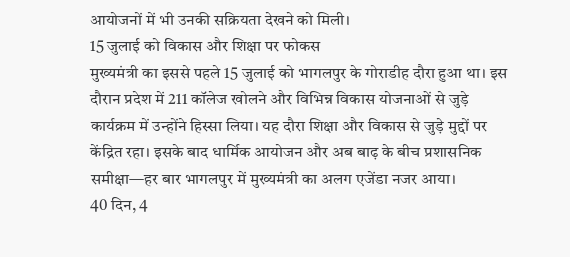आयोजनों में भी उनकी सक्रियता देखने को मिली।
15 जुलाई को विकास और शिक्षा पर फोकस
मुख्यमंत्री का इससे पहले 15 जुलाई को भागलपुर के गोराडीह दौरा हुआ था। इस दौरान प्रदेश में 211 कॉलेज खोलने और विभिन्न विकास योजनाओं से जुड़े कार्यक्रम में उन्होंने हिस्सा लिया। यह दौरा शिक्षा और विकास से जुड़े मुद्दों पर केंद्रित रहा। इसके बाद धार्मिक आयोजन और अब बाढ़ के बीच प्रशासनिक समीक्षा—हर बार भागलपुर में मुख्यमंत्री का अलग एजेंडा नजर आया।
40 दिन, 4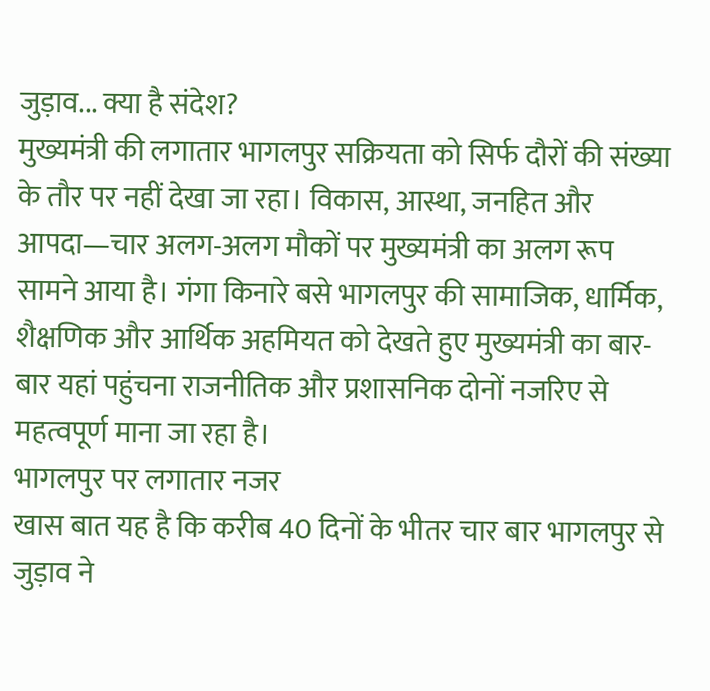जुड़ाव... क्या है संदेश?
मुख्यमंत्री की लगातार भागलपुर सक्रियता को सिर्फ दौरों की संख्या के तौर पर नहीं देखा जा रहा। विकास, आस्था, जनहित और आपदा—चार अलग-अलग मौकों पर मुख्यमंत्री का अलग रूप सामने आया है। गंगा किनारे बसे भागलपुर की सामाजिक, धार्मिक, शैक्षणिक और आर्थिक अहमियत को देखते हुए मुख्यमंत्री का बार-बार यहां पहुंचना राजनीतिक और प्रशासनिक दोनों नजरिए से महत्वपूर्ण माना जा रहा है।
भागलपुर पर लगातार नजर
खास बात यह है कि करीब 40 दिनों के भीतर चार बार भागलपुर से जुड़ाव ने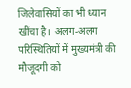जिलेवासियों का भी ध्यान खींचा है। अलग-अलग परिस्थितियों में मुख्यमंत्री की मौजूदगी को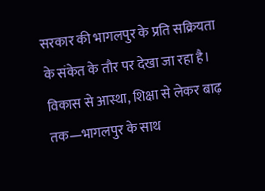सरकार की भागलपुर के प्रति सक्रियता के संकेत के तौर पर देखा जा रहा है। विकास से आस्था, शिक्षा से लेकर बाढ़ तक—भागलपुर के साथ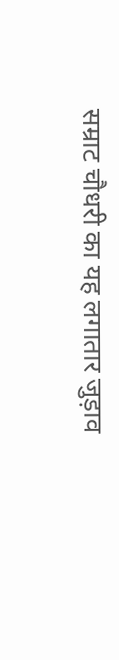सम्राट चौधरी का यह लगातार जुड़ाव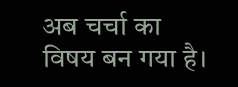अब चर्चा का विषय बन गया है।